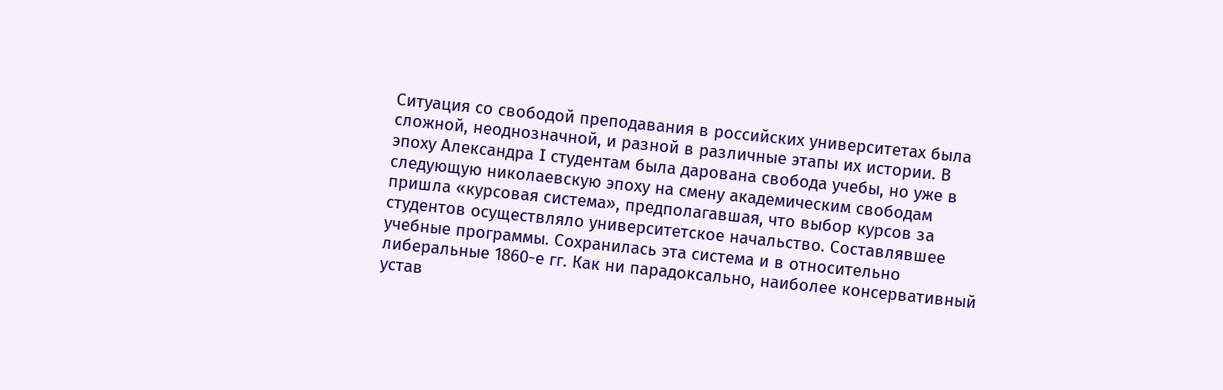Ситуация со свободой преподавания в российских университетах была сложной, неоднозначной, и разной в различные этапы их истории. В эпоху Александра I студентам была дарована свобода учебы, но уже в следующую николаевскую эпоху на смену академическим свободам пришла «курсовая система», предполагавшая, что выбор курсов за студентов осуществляло университетское начальство. Составлявшее учебные программы. Сохранилась эта система и в относительно либеральные 1860-е гг. Как ни парадоксально, наиболее консервативный устав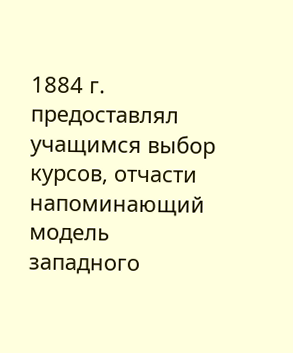1884 г. предоставлял учащимся выбор курсов, отчасти напоминающий модель западного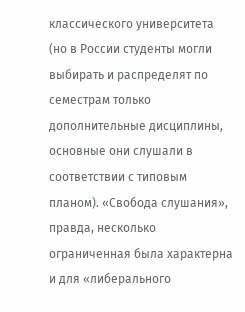классического университета (но в России студенты могли выбирать и распределят по семестрам только дополнительные дисциплины, основные они слушали в соответствии с типовым планом). «Свобода слушания», правда, несколько ограниченная была характерна и для «либерального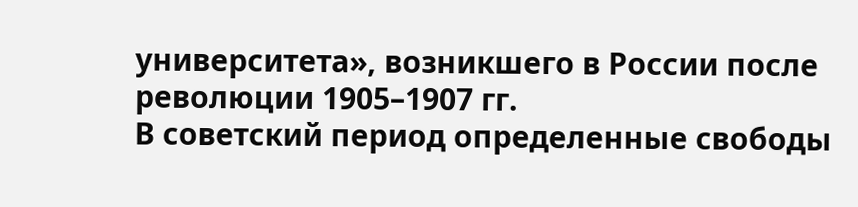университета», возникшего в России после революции 1905–1907 гг.
В советский период определенные свободы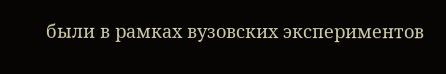были в рамках вузовских экспериментов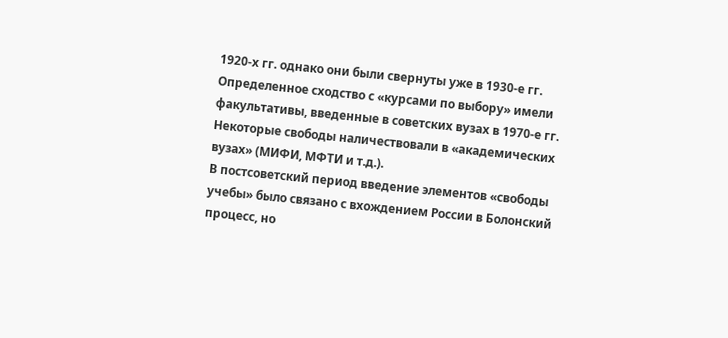1920-х гг. однако они были свернуты уже в 1930-е гг. Определенное сходство с «курсами по выбору» имели факультативы, введенные в советских вузах в 1970-е гг. Некоторые свободы наличествовали в «академических вузах» (МИФИ, МФТИ и т.д.).
В постсоветский период введение элементов «свободы учебы» было связано с вхождением России в Болонский процесс, но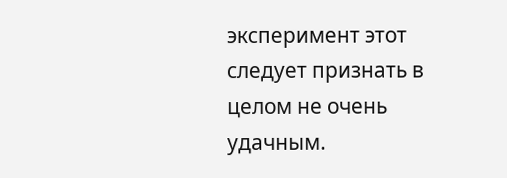эксперимент этот следует признать в целом не очень удачным.